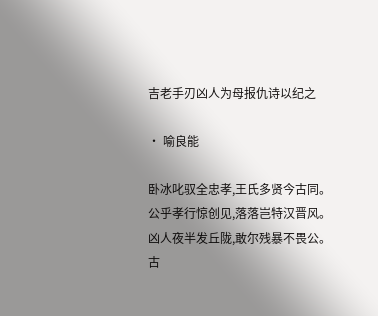吉老手刃凶人为母报仇诗以纪之

· 喻良能

卧冰叱驭全忠孝,王氏多贤今古同。
公乎孝行惊创见,落落岂特汉晋风。
凶人夜半发丘陇,敢尔残暴不畏公。
古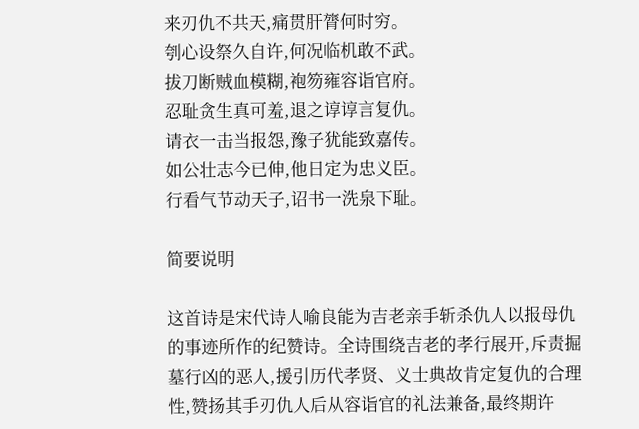来刃仇不共天,痛贯肝膂何时穷。
刳心设祭久自许,何况临机敢不武。
拔刀断贼血模糊,袍笏雍容诣官府。
忍耻贪生真可羞,退之谆谆言复仇。
请衣一击当报怨,豫子犹能致嘉传。
如公壮志今已伸,他日定为忠义臣。
行看气节动天子,诏书一洗泉下耻。

简要说明

这首诗是宋代诗人喻良能为吉老亲手斩杀仇人以报母仇的事迹所作的纪赞诗。全诗围绕吉老的孝行展开,斥责掘墓行凶的恶人,援引历代孝贤、义士典故肯定复仇的合理性,赞扬其手刃仇人后从容诣官的礼法兼备,最终期许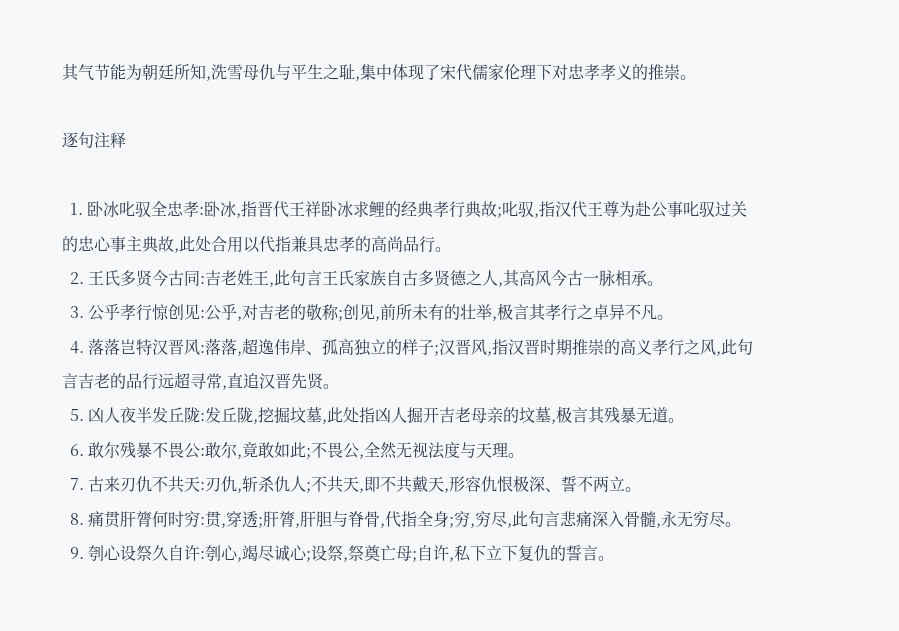其气节能为朝廷所知,洗雪母仇与平生之耻,集中体现了宋代儒家伦理下对忠孝孝义的推崇。

逐句注释

  1. 卧冰叱驭全忠孝:卧冰,指晋代王祥卧冰求鲤的经典孝行典故;叱驭,指汉代王尊为赴公事叱驭过关的忠心事主典故,此处合用以代指兼具忠孝的高尚品行。
  2. 王氏多贤今古同:吉老姓王,此句言王氏家族自古多贤德之人,其高风今古一脉相承。
  3. 公乎孝行惊创见:公乎,对吉老的敬称;创见,前所未有的壮举,极言其孝行之卓异不凡。
  4. 落落岂特汉晋风:落落,超逸伟岸、孤高独立的样子;汉晋风,指汉晋时期推崇的高义孝行之风,此句言吉老的品行远超寻常,直追汉晋先贤。
  5. 凶人夜半发丘陇:发丘陇,挖掘坟墓,此处指凶人掘开吉老母亲的坟墓,极言其残暴无道。
  6. 敢尔残暴不畏公:敢尔,竟敢如此;不畏公,全然无视法度与天理。
  7. 古来刃仇不共天:刃仇,斩杀仇人;不共天,即不共戴天,形容仇恨极深、誓不两立。
  8. 痛贯肝膂何时穷:贯,穿透;肝膂,肝胆与脊骨,代指全身;穷,穷尽,此句言悲痛深入骨髓,永无穷尽。
  9. 刳心设祭久自许:刳心,竭尽诚心;设祭,祭奠亡母;自许,私下立下复仇的誓言。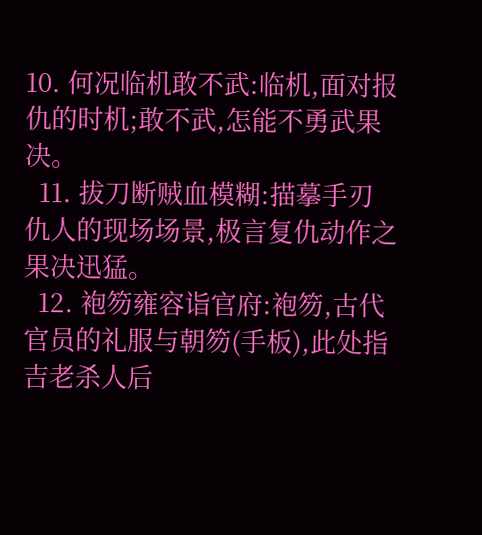10. 何况临机敢不武:临机,面对报仇的时机;敢不武,怎能不勇武果决。
  11. 拔刀断贼血模糊:描摹手刃仇人的现场场景,极言复仇动作之果决迅猛。
  12. 袍笏雍容诣官府:袍笏,古代官员的礼服与朝笏(手板),此处指吉老杀人后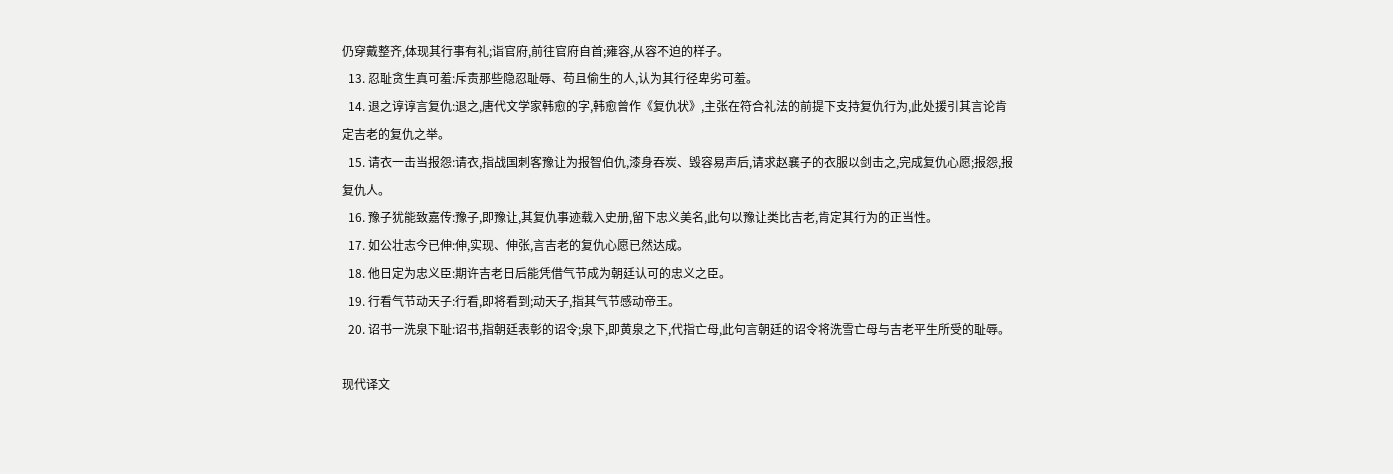仍穿戴整齐,体现其行事有礼;诣官府,前往官府自首;雍容,从容不迫的样子。
  13. 忍耻贪生真可羞:斥责那些隐忍耻辱、苟且偷生的人,认为其行径卑劣可羞。
  14. 退之谆谆言复仇:退之,唐代文学家韩愈的字,韩愈曾作《复仇状》,主张在符合礼法的前提下支持复仇行为,此处援引其言论肯定吉老的复仇之举。
  15. 请衣一击当报怨:请衣,指战国刺客豫让为报智伯仇,漆身吞炭、毁容易声后,请求赵襄子的衣服以剑击之,完成复仇心愿;报怨,报复仇人。
  16. 豫子犹能致嘉传:豫子,即豫让,其复仇事迹载入史册,留下忠义美名,此句以豫让类比吉老,肯定其行为的正当性。
  17. 如公壮志今已伸:伸,实现、伸张,言吉老的复仇心愿已然达成。
  18. 他日定为忠义臣:期许吉老日后能凭借气节成为朝廷认可的忠义之臣。
  19. 行看气节动天子:行看,即将看到;动天子,指其气节感动帝王。
  20. 诏书一洗泉下耻:诏书,指朝廷表彰的诏令;泉下,即黄泉之下,代指亡母,此句言朝廷的诏令将洗雪亡母与吉老平生所受的耻辱。

现代译文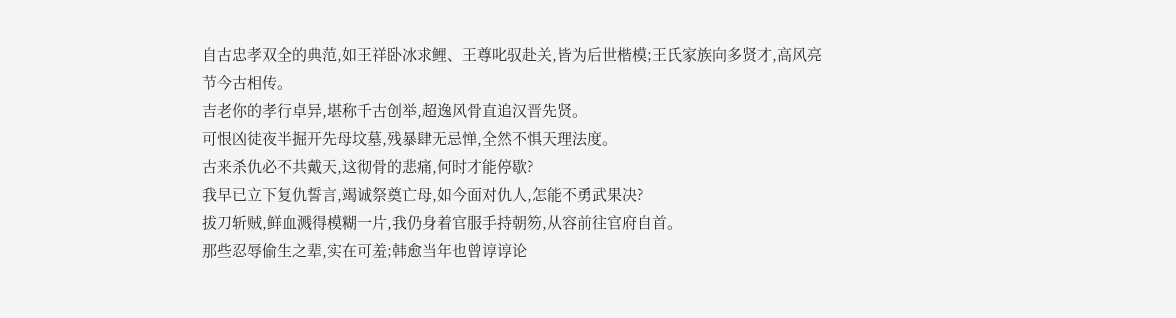自古忠孝双全的典范,如王祥卧冰求鲤、王尊叱驭赴关,皆为后世楷模;王氏家族向多贤才,高风亮节今古相传。
吉老你的孝行卓异,堪称千古创举,超逸风骨直追汉晋先贤。
可恨凶徒夜半掘开先母坟墓,残暴肆无忌惮,全然不惧天理法度。
古来杀仇必不共戴天,这彻骨的悲痛,何时才能停歇?
我早已立下复仇誓言,竭诚祭奠亡母,如今面对仇人,怎能不勇武果决?
拔刀斩贼,鲜血溅得模糊一片,我仍身着官服手持朝笏,从容前往官府自首。
那些忍辱偷生之辈,实在可羞;韩愈当年也曾谆谆论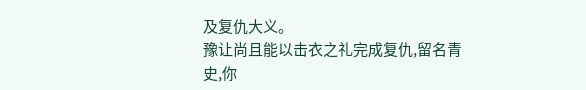及复仇大义。
豫让尚且能以击衣之礼完成复仇,留名青史,你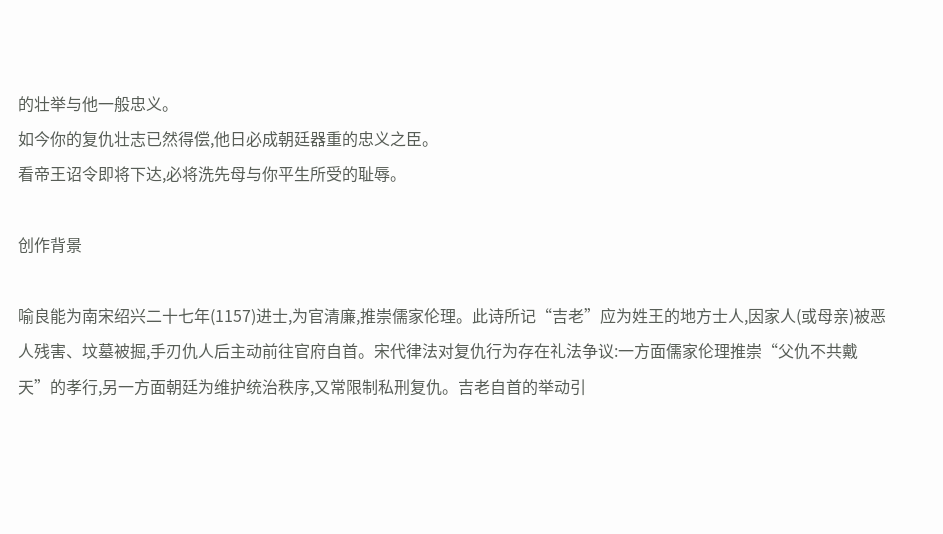的壮举与他一般忠义。
如今你的复仇壮志已然得偿,他日必成朝廷器重的忠义之臣。
看帝王诏令即将下达,必将洗先母与你平生所受的耻辱。

创作背景

喻良能为南宋绍兴二十七年(1157)进士,为官清廉,推崇儒家伦理。此诗所记“吉老”应为姓王的地方士人,因家人(或母亲)被恶人残害、坟墓被掘,手刃仇人后主动前往官府自首。宋代律法对复仇行为存在礼法争议:一方面儒家伦理推崇“父仇不共戴天”的孝行,另一方面朝廷为维护统治秩序,又常限制私刑复仇。吉老自首的举动引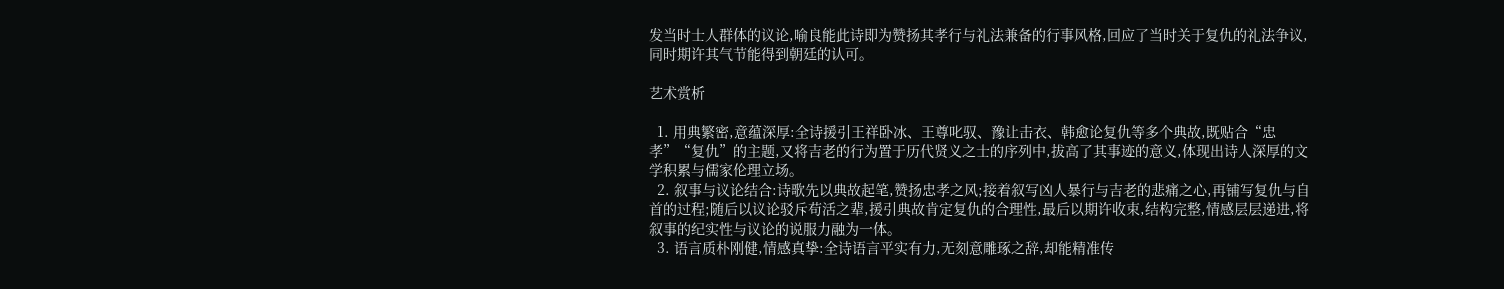发当时士人群体的议论,喻良能此诗即为赞扬其孝行与礼法兼备的行事风格,回应了当时关于复仇的礼法争议,同时期许其气节能得到朝廷的认可。

艺术赏析

  1. 用典繁密,意蕴深厚:全诗援引王祥卧冰、王尊叱驭、豫让击衣、韩愈论复仇等多个典故,既贴合“忠孝”“复仇”的主题,又将吉老的行为置于历代贤义之士的序列中,拔高了其事迹的意义,体现出诗人深厚的文学积累与儒家伦理立场。
  2. 叙事与议论结合:诗歌先以典故起笔,赞扬忠孝之风;接着叙写凶人暴行与吉老的悲痛之心,再铺写复仇与自首的过程;随后以议论驳斥苟活之辈,援引典故肯定复仇的合理性,最后以期许收束,结构完整,情感层层递进,将叙事的纪实性与议论的说服力融为一体。
  3. 语言质朴刚健,情感真挚:全诗语言平实有力,无刻意雕琢之辞,却能精准传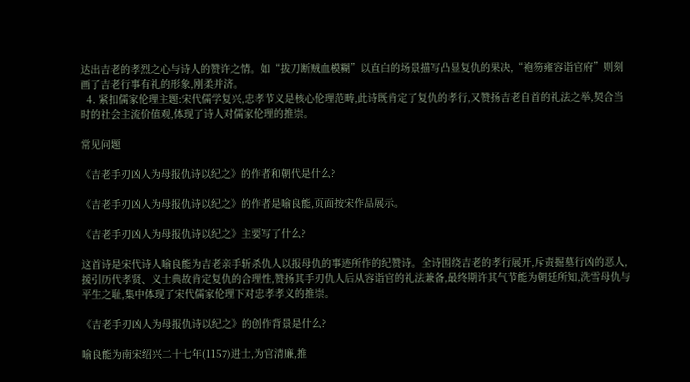达出吉老的孝烈之心与诗人的赞许之情。如“拔刀断贼血模糊”以直白的场景描写凸显复仇的果决,“袍笏雍容诣官府”则刻画了吉老行事有礼的形象,刚柔并济。
  4. 紧扣儒家伦理主题:宋代儒学复兴,忠孝节义是核心伦理范畴,此诗既肯定了复仇的孝行,又赞扬吉老自首的礼法之举,契合当时的社会主流价值观,体现了诗人对儒家伦理的推崇。

常见问题

《吉老手刃凶人为母报仇诗以纪之》的作者和朝代是什么?

《吉老手刃凶人为母报仇诗以纪之》的作者是喻良能,页面按宋作品展示。

《吉老手刃凶人为母报仇诗以纪之》主要写了什么?

这首诗是宋代诗人喻良能为吉老亲手斩杀仇人以报母仇的事迹所作的纪赞诗。全诗围绕吉老的孝行展开,斥责掘墓行凶的恶人,援引历代孝贤、义士典故肯定复仇的合理性,赞扬其手刃仇人后从容诣官的礼法兼备,最终期许其气节能为朝廷所知,洗雪母仇与平生之耻,集中体现了宋代儒家伦理下对忠孝孝义的推崇。

《吉老手刃凶人为母报仇诗以纪之》的创作背景是什么?

喻良能为南宋绍兴二十七年(1157)进士,为官清廉,推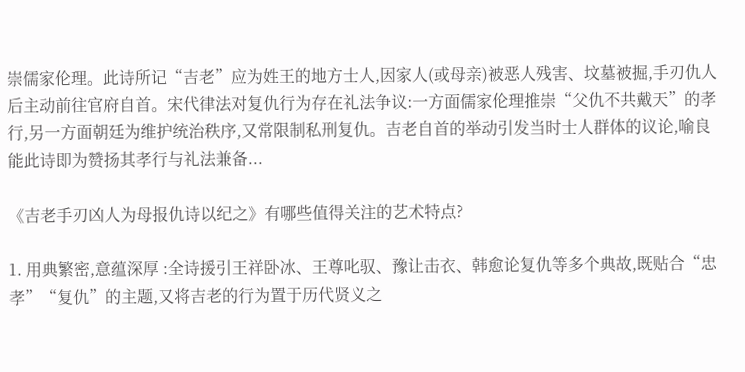崇儒家伦理。此诗所记“吉老”应为姓王的地方士人,因家人(或母亲)被恶人残害、坟墓被掘,手刃仇人后主动前往官府自首。宋代律法对复仇行为存在礼法争议:一方面儒家伦理推崇“父仇不共戴天”的孝行,另一方面朝廷为维护统治秩序,又常限制私刑复仇。吉老自首的举动引发当时士人群体的议论,喻良能此诗即为赞扬其孝行与礼法兼备...

《吉老手刃凶人为母报仇诗以纪之》有哪些值得关注的艺术特点?

1. 用典繁密,意蕴深厚 :全诗援引王祥卧冰、王尊叱驭、豫让击衣、韩愈论复仇等多个典故,既贴合“忠孝”“复仇”的主题,又将吉老的行为置于历代贤义之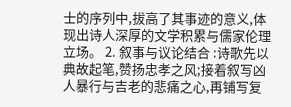士的序列中,拔高了其事迹的意义,体现出诗人深厚的文学积累与儒家伦理立场。 2. 叙事与议论结合 :诗歌先以典故起笔,赞扬忠孝之风;接着叙写凶人暴行与吉老的悲痛之心,再铺写复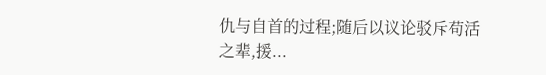仇与自首的过程;随后以议论驳斥苟活之辈,援...